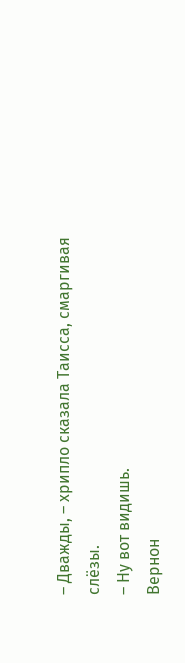– Дважды, – хрипло сказала Таисса, смаргивая слёзы.
– Ну вот видишь.
Вернон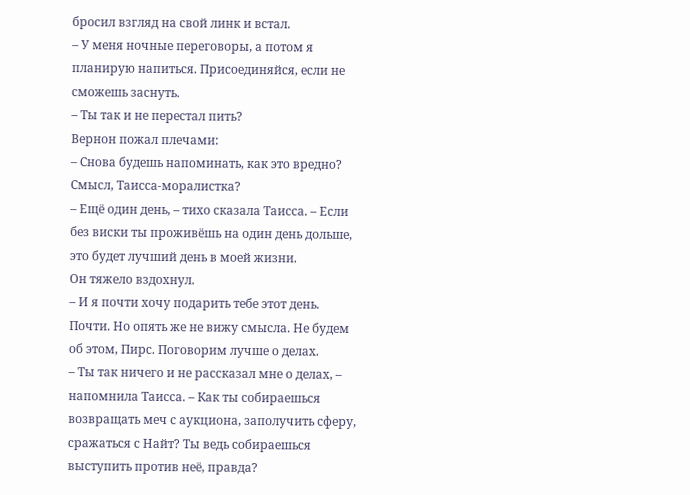бросил взгляд на свой линк и встал.
– У меня ночные переговоры, а потом я планирую напиться. Присоединяйся, если не сможешь заснуть.
– Ты так и не перестал пить?
Вернон пожал плечами:
– Снова будешь напоминать, как это вредно? Смысл, Таисса-моралистка?
– Ещё один день, – тихо сказала Таисса. – Если без виски ты проживёшь на один день дольше, это будет лучший день в моей жизни.
Он тяжело вздохнул.
– И я почти хочу подарить тебе этот день. Почти. Но опять же не вижу смысла. Не будем об этом, Пирс. Поговорим лучше о делах.
– Ты так ничего и не рассказал мне о делах, – напомнила Таисса. – Как ты собираешься возвращать меч с аукциона, заполучить сферу, сражаться с Найт? Ты ведь собираешься выступить против неё, правда?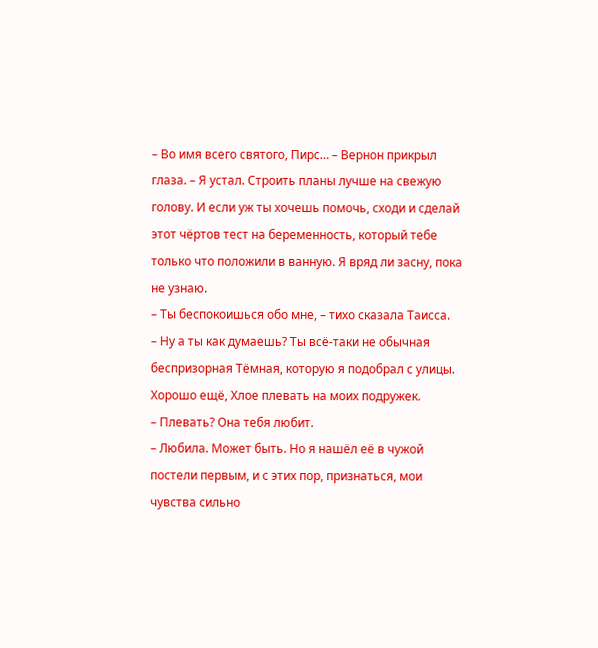– Во имя всего святого, Пирс… – Вернон прикрыл глаза. – Я устал. Строить планы лучше на свежую голову. И если уж ты хочешь помочь, сходи и сделай этот чёртов тест на беременность, который тебе только что положили в ванную. Я вряд ли засну, пока не узнаю.
– Ты беспокоишься обо мне, – тихо сказала Таисса.
– Ну а ты как думаешь? Ты всё-таки не обычная беспризорная Тёмная, которую я подобрал с улицы. Хорошо ещё, Хлое плевать на моих подружек.
– Плевать? Она тебя любит.
– Любила. Может быть. Но я нашёл её в чужой постели первым, и с этих пор, признаться, мои чувства сильно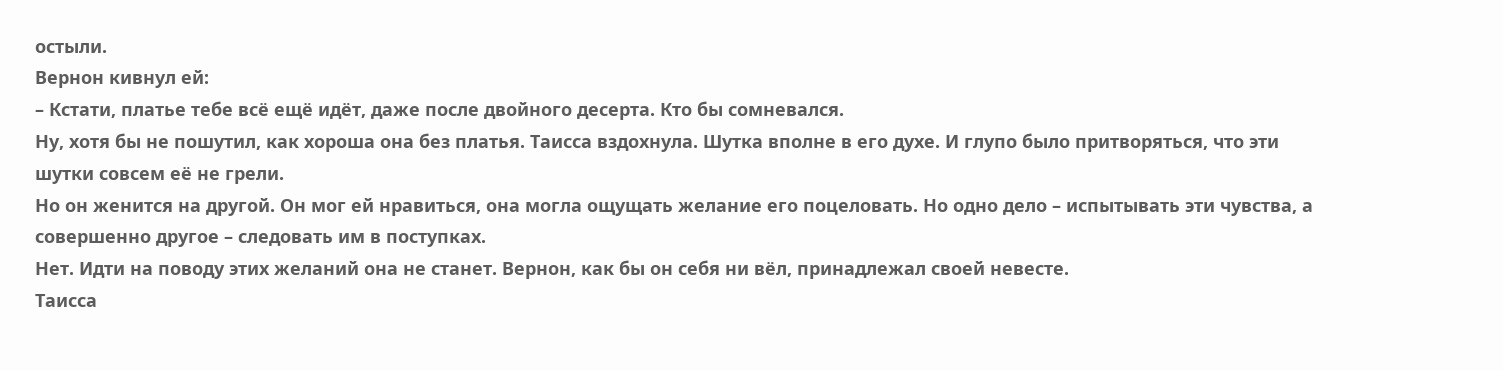остыли.
Вернон кивнул ей:
– Кстати, платье тебе всё ещё идёт, даже после двойного десерта. Кто бы сомневался.
Ну, хотя бы не пошутил, как хороша она без платья. Таисса вздохнула. Шутка вполне в его духе. И глупо было притворяться, что эти шутки совсем её не грели.
Но он женится на другой. Он мог ей нравиться, она могла ощущать желание его поцеловать. Но одно дело – испытывать эти чувства, а совершенно другое – следовать им в поступках.
Нет. Идти на поводу этих желаний она не станет. Вернон, как бы он себя ни вёл, принадлежал своей невесте.
Таисса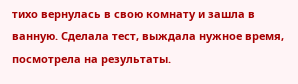тихо вернулась в свою комнату и зашла в ванную. Сделала тест, выждала нужное время, посмотрела на результаты.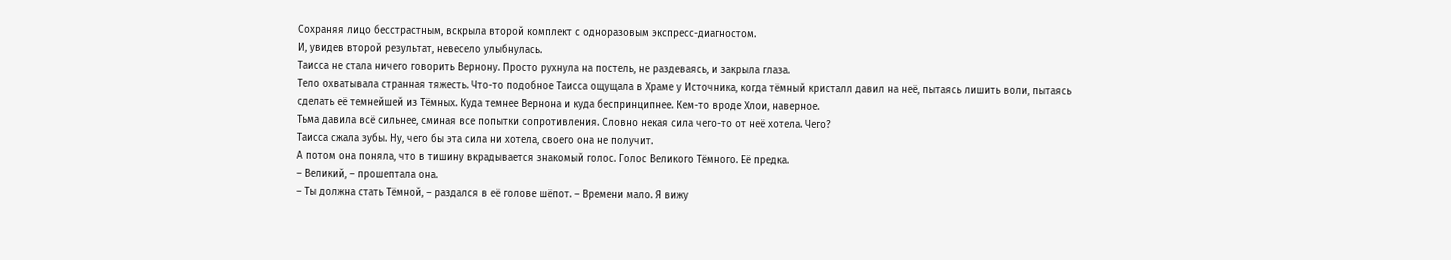Сохраняя лицо бесстрастным, вскрыла второй комплект с одноразовым экспресс-диагностом.
И, увидев второй результат, невесело улыбнулась.
Таисса не стала ничего говорить Вернону. Просто рухнула на постель, не раздеваясь, и закрыла глаза.
Тело охватывала странная тяжесть. Что-то подобное Таисса ощущала в Храме у Источника, когда тёмный кристалл давил на неё, пытаясь лишить воли, пытаясь сделать её темнейшей из Тёмных. Куда темнее Вернона и куда беспринципнее. Кем-то вроде Хлои, наверное.
Тьма давила всё сильнее, сминая все попытки сопротивления. Словно некая сила чего-то от неё хотела. Чего?
Таисса сжала зубы. Ну, чего бы эта сила ни хотела, своего она не получит.
А потом она поняла, что в тишину вкрадывается знакомый голос. Голос Великого Тёмного. Её предка.
– Великий, – прошептала она.
– Ты должна стать Тёмной, – раздался в её голове шёпот. – Времени мало. Я вижу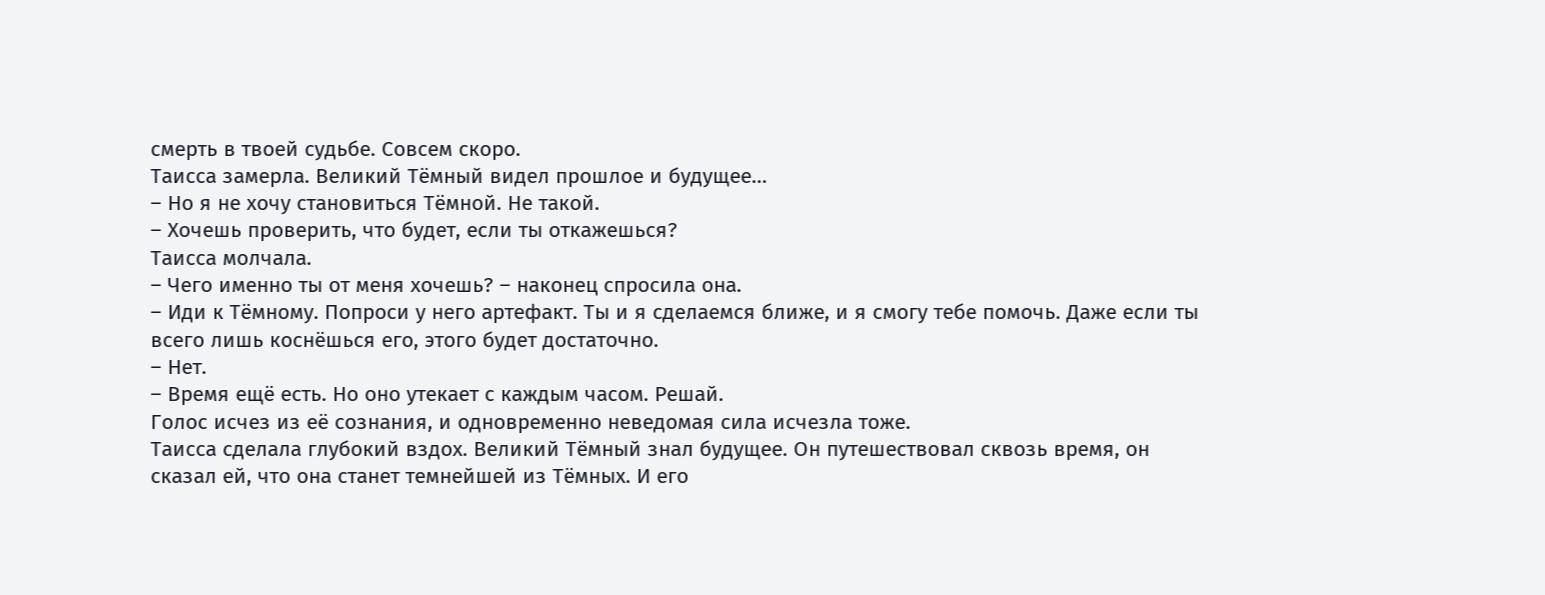смерть в твоей судьбе. Совсем скоро.
Таисса замерла. Великий Тёмный видел прошлое и будущее…
– Но я не хочу становиться Тёмной. Не такой.
– Хочешь проверить, что будет, если ты откажешься?
Таисса молчала.
– Чего именно ты от меня хочешь? – наконец спросила она.
– Иди к Тёмному. Попроси у него артефакт. Ты и я сделаемся ближе, и я смогу тебе помочь. Даже если ты всего лишь коснёшься его, этого будет достаточно.
– Нет.
– Время ещё есть. Но оно утекает с каждым часом. Решай.
Голос исчез из её сознания, и одновременно неведомая сила исчезла тоже.
Таисса сделала глубокий вздох. Великий Тёмный знал будущее. Он путешествовал сквозь время, он сказал ей, что она станет темнейшей из Тёмных. И его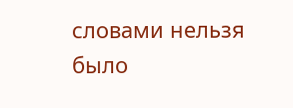словами нельзя было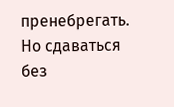пренебрегать.
Но сдаваться без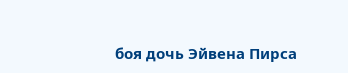боя дочь Эйвена Пирса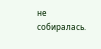не собиралась.